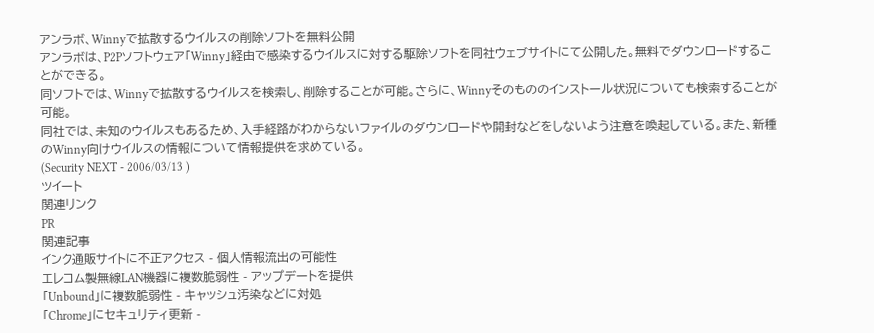アンラボ、Winnyで拡散するウイルスの削除ソフトを無料公開
アンラボは、P2Pソフトウェア「Winny」経由で感染するウイルスに対する駆除ソフトを同社ウェブサイトにて公開した。無料でダウンロードすることができる。
同ソフトでは、Winnyで拡散するウイルスを検索し、削除することが可能。さらに、Winnyそのもののインストール状況についても検索することが可能。
同社では、未知のウイルスもあるため、入手経路がわからないファイルのダウンロードや開封などをしないよう注意を喚起している。また、新種のWinny向けウイルスの情報について情報提供を求めている。
(Security NEXT - 2006/03/13 )
ツイート
関連リンク
PR
関連記事
インク通販サイトに不正アクセス - 個人情報流出の可能性
エレコム製無線LAN機器に複数脆弱性 - アップデートを提供
「Unbound」に複数脆弱性 - キャッシュ汚染などに対処
「Chrome」にセキュリティ更新 -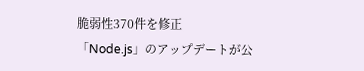脆弱性370件を修正
「Node.js」のアップデートが公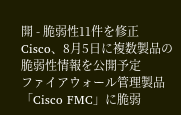開 - 脆弱性11件を修正
Cisco、8月5日に複数製品の脆弱性情報を公開予定
ファイアウォール管理製品「Cisco FMC」に脆弱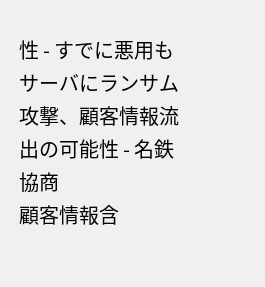性 - すでに悪用も
サーバにランサム攻撃、顧客情報流出の可能性 - 名鉄協商
顧客情報含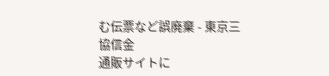む伝票など誤廃棄 - 東京三協信金
通販サイトに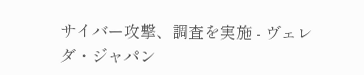サイバー攻撃、調査を実施 - ヴェレダ・ジャパン